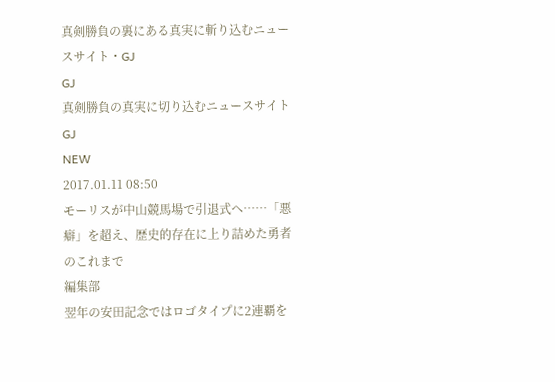真剣勝負の裏にある真実に斬り込むニュースサイト・GJ
GJ
真剣勝負の真実に切り込むニュースサイトGJ
NEW
2017.01.11 08:50
モーリスが中山競馬場で引退式へ……「悪癖」を超え、歴史的存在に上り詰めた勇者のこれまで
編集部
翌年の安田記念ではロゴタイプに2連覇を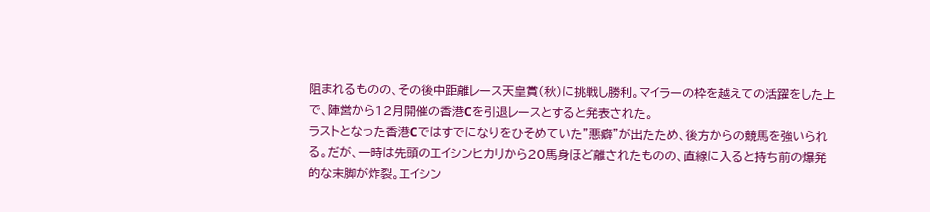阻まれるものの、その後中距離レース天皇賞(秋)に挑戦し勝利。マイラーの枠を越えての活躍をした上で、陣営から12月開催の香港Cを引退レースとすると発表された。
ラストとなった香港Cではすでになりをひそめていた”悪癖”が出たため、後方からの競馬を強いられる。だが、一時は先頭のエイシンヒカリから20馬身ほど離されたものの、直線に入ると持ち前の爆発的な末脚が炸裂。エイシン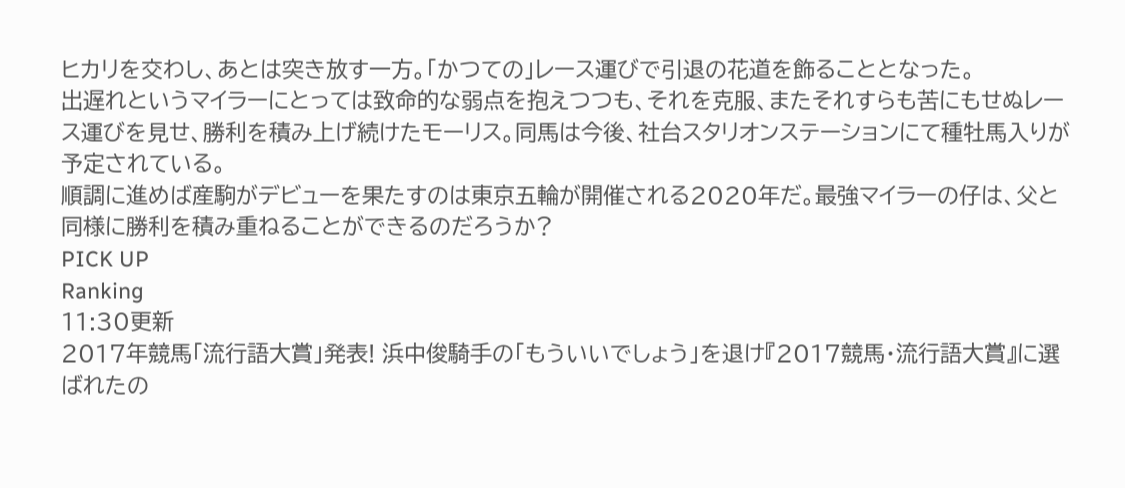ヒカリを交わし、あとは突き放す一方。「かつての」レース運びで引退の花道を飾ることとなった。
出遅れというマイラーにとっては致命的な弱点を抱えつつも、それを克服、またそれすらも苦にもせぬレース運びを見せ、勝利を積み上げ続けたモーリス。同馬は今後、社台スタリオンステーションにて種牡馬入りが予定されている。
順調に進めば産駒がデビューを果たすのは東京五輪が開催される2020年だ。最強マイラーの仔は、父と同様に勝利を積み重ねることができるのだろうか?
PICK UP
Ranking
11:30更新
2017年競馬「流行語大賞」発表! 浜中俊騎手の「もういいでしょう」を退け『2017競馬・流行語大賞』に選ばれたの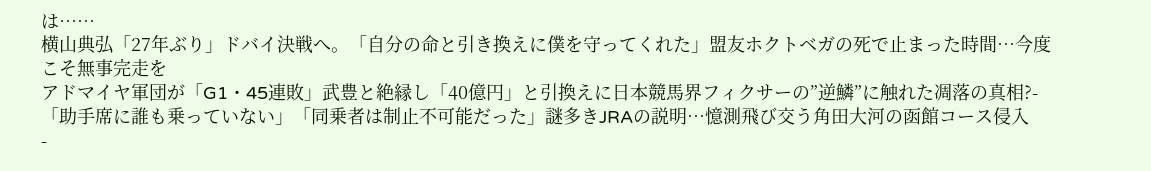は……
横山典弘「27年ぶり」ドバイ決戦へ。「自分の命と引き換えに僕を守ってくれた」盟友ホクトベガの死で止まった時間…今度こそ無事完走を
アドマイヤ軍団が「G1・45連敗」武豊と絶縁し「40億円」と引換えに日本競馬界フィクサーの”逆鱗”に触れた凋落の真相?- 「助手席に誰も乗っていない」「同乗者は制止不可能だった」謎多きJRAの説明…憶測飛び交う角田大河の函館コース侵入
-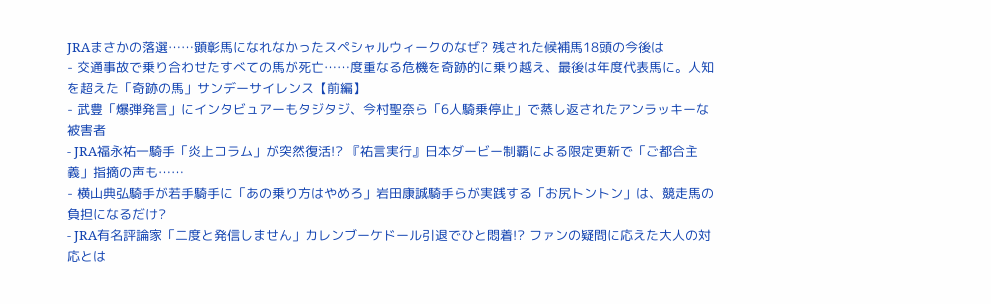JRAまさかの落選……顕彰馬になれなかったスペシャルウィークのなぜ? 残された候補馬18頭の今後は
- 交通事故で乗り合わせたすべての馬が死亡……度重なる危機を奇跡的に乗り越え、最後は年度代表馬に。人知を超えた「奇跡の馬」サンデーサイレンス【前編】
- 武豊「爆弾発言」にインタビュアーもタジタジ、今村聖奈ら「6人騎乗停止」で蒸し返されたアンラッキーな被害者
- JRA福永祐一騎手「炎上コラム」が突然復活!? 『祐言実行』日本ダービー制覇による限定更新で「ご都合主義」指摘の声も……
- 横山典弘騎手が若手騎手に「あの乗り方はやめろ」岩田康誠騎手らが実践する「お尻トントン」は、競走馬の負担になるだけ?
- JRA有名評論家「二度と発信しません」カレンブーケドール引退でひと悶着!? ファンの疑問に応えた大人の対応とは